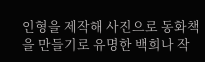인형을 제작해 사진으로 동화책을 만들기로 유명한 백희나 작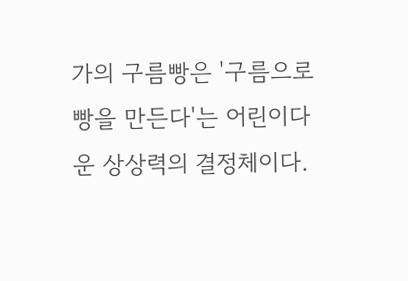가의 구름빵은 '구름으로 빵을 만든다'는 어린이다운 상상력의 결정체이다.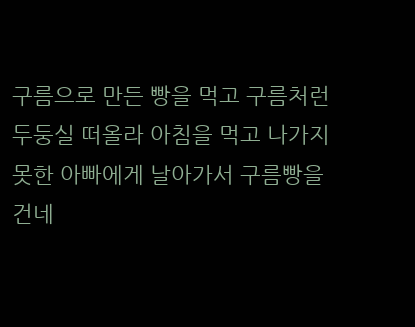구름으로 만든 빵을 먹고 구름처런 두둥실 떠올라 아침을 먹고 나가지 못한 아빠에게 날아가서 구름빵을 건네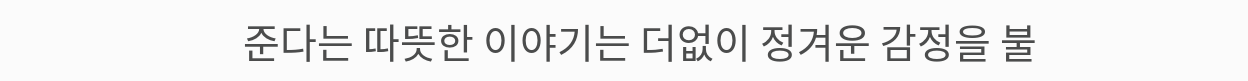준다는 따뜻한 이야기는 더없이 정겨운 감정을 불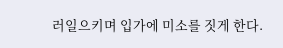러일으키며 입가에 미소를 짓게 한다.